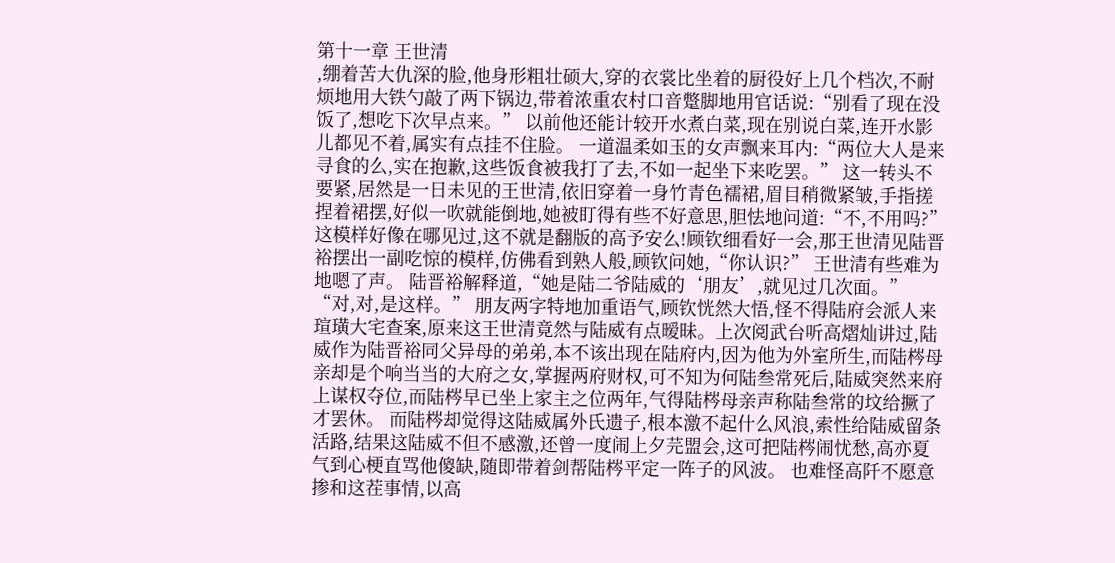第十一章 王世清
,绷着苦大仇深的脸,他身形粗壮硕大,穿的衣裳比坐着的厨役好上几个档次,不耐烦地用大铁勺敲了两下锅边,带着浓重农村口音蹩脚地用官话说:“别看了现在没饭了,想吃下次早点来。” 以前他还能计较开水煮白菜,现在别说白菜,连开水影儿都见不着,属实有点挂不住脸。 一道温柔如玉的女声飘来耳内:“两位大人是来寻食的么,实在抱歉,这些饭食被我打了去,不如一起坐下来吃罢。” 这一转头不要紧,居然是一日未见的王世清,依旧穿着一身竹青色襦裙,眉目稍微紧皱,手指搓捏着裙摆,好似一吹就能倒地,她被盯得有些不好意思,胆怯地问道:“不,不用吗?” 这模样好像在哪见过,这不就是翻版的高予安么!顾钦细看好一会,那王世清见陆晋裕摆出一副吃惊的模样,仿佛看到熟人般,顾钦问她,“你认识?” 王世清有些难为地嗯了声。 陆晋裕解释道,“她是陆二爷陆威的‘朋友’,就见过几次面。” “对,对,是这样。” 朋友两字特地加重语气,顾钦恍然大悟,怪不得陆府会派人来瑄璜大宅查案,原来这王世清竟然与陆威有点暧昧。上次阅武台听高熠灿讲过,陆威作为陆晋裕同父异母的弟弟,本不该出现在陆府内,因为他为外室所生,而陆梣母亲却是个响当当的大府之女,掌握两府财权,可不知为何陆叁常死后,陆威突然来府上谋权夺位,而陆梣早已坐上家主之位两年,气得陆梣母亲声称陆叁常的坟给撅了才罢休。 而陆梣却觉得这陆威属外氏遗子,根本激不起什么风浪,索性给陆威留条活路,结果这陆威不但不感激,还曾一度闹上夕芫盟会,这可把陆梣闹忧愁,高亦夏气到心梗直骂他傻缺,随即带着剑帮陆梣平定一阵子的风波。 也难怪高阡不愿意掺和这茬事情,以高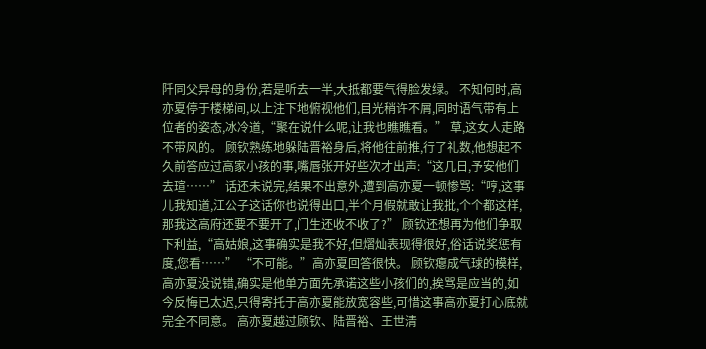阡同父异母的身份,若是听去一半,大抵都要气得脸发绿。 不知何时,高亦夏停于楼梯间,以上注下地俯视他们,目光稍许不屑,同时语气带有上位者的姿态,冰冷道,“聚在说什么呢,让我也瞧瞧看。” 草,这女人走路不带风的。 顾钦熟练地躲陆晋裕身后,将他往前推,行了礼数,他想起不久前答应过高家小孩的事,嘴唇张开好些次才出声:“这几日,予安他们去瑄……” 话还未说完,结果不出意外,遭到高亦夏一顿惨骂:“哼,这事儿我知道,江公子这话你也说得出口,半个月假就敢让我批,个个都这样,那我这高府还要不要开了,门生还收不收了?” 顾钦还想再为他们争取下利益,“高姑娘,这事确实是我不好,但熠灿表现得很好,俗话说奖惩有度,您看……” “不可能。”高亦夏回答很快。 顾钦瘪成气球的模样,高亦夏没说错,确实是他单方面先承诺这些小孩们的,挨骂是应当的,如今反悔已太迟,只得寄托于高亦夏能放宽容些,可惜这事高亦夏打心底就完全不同意。 高亦夏越过顾钦、陆晋裕、王世清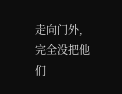走向门外,完全没把他们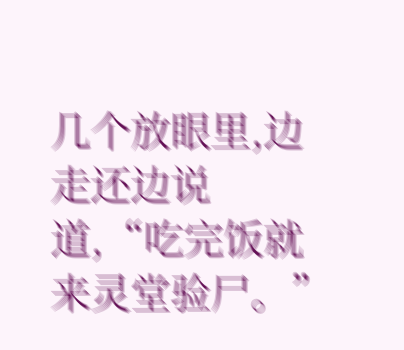几个放眼里,边走还边说道,“吃完饭就来灵堂验尸。”